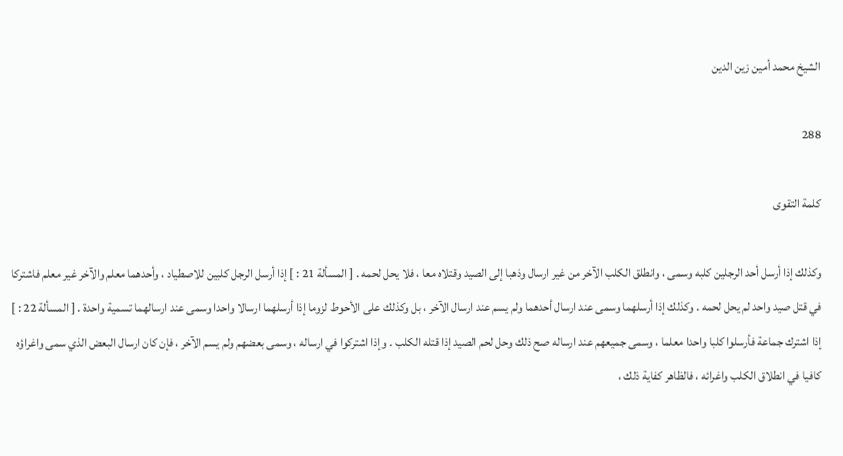الشيخ محمد أمين زين الدين

288

كلمة التقوى

وكذلك إذا أرسل أحد الرجلين كلبه وسمى ، وانطلق الكلب الآخر من غير ارسال وذهبا إلى الصيد وقتلاه معا ، فلا يحل لحمه . [ المسألة 21 : ] إذا أرسل الرجل كلبين للاصطياد ، وأحدهما معلم والآخر غير معلم فاشتركا في قتل صيد واحد لم يحل لحمه . وكذلك إذا أرسلهما وسمى عند ارسال أحدهما ولم يسم عند ارسال الآخر ، بل وكذلك على الأحوط لزوما إذا أرسلهما ارسالا واحدا وسمى عند ارسالهما تسمية واحدة . [ المسألة 22 : ] إذا اشترك جماعة فأرسلوا كلبا واحدا معلما ، وسمى جميعهم عند ارساله صح ذلك وحل لحم الصيد إذا قتله الكلب . وإذا اشتركوا في ارساله ، وسمى بعضهم ولم يسم الآخر ، فإن كان ارسال البعض الذي سمى واغراؤه كافيا في انطلاق الكلب واغرائه ، فالظاهر كفاية ذلك ،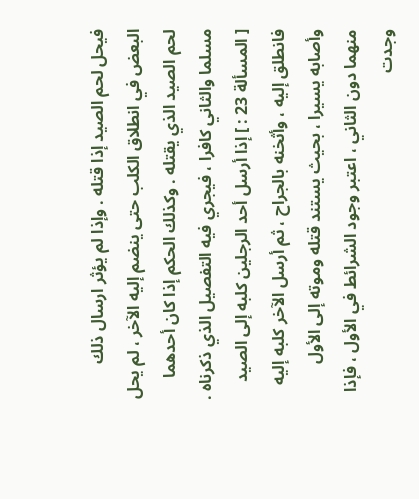فيحل لحم الصيد إذا قتله . وإذا لم يؤثر ارسال ذلك البعض في انطلاق الكلب حتى ينضم إليه الآخر ، لم يحل لحم الصيد الذي يقتله . وكذلك الحكم إذا كان أحدهما مسلما والثاني كافرا ، فيجري فيه التفصيل الذي ذكرناه . [ المسألة 23 : ] إذا أرسل أحد الرجلين كلبه إلى الصيد فانطلق إليه ، وأثخنه بالجراح ، ثم أرسل الآخر كلبه إليه وأصابه يسيرا ، بحيث يستند قتله وموته إلى الأول منهما دون الثاني ، اعتبر وجود الشرائط في الأول ، فإذا وجدت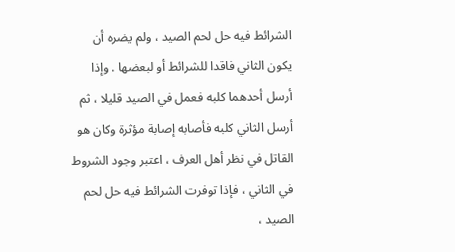الشرائط فيه حل لحم الصيد ، ولم يضره أن يكون الثاني فاقدا للشرائط أو لبعضها . وإذا أرسل أحدهما كلبه فعمل في الصيد قليلا ، ثم أرسل الثاني كلبه فأصابه إصابة مؤثرة وكان هو القاتل في نظر أهل العرف ، اعتبر وجود الشروط في الثاني ، فإذا توفرت الشرائط فيه حل لحم الصيد ،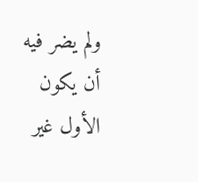ولم يضر فيه أن يكون الأول غير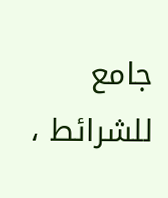جامع للشرائط ،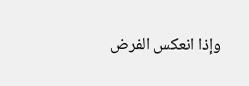وإذا انعكس الفرض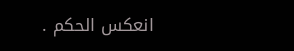انعكس الحكم .